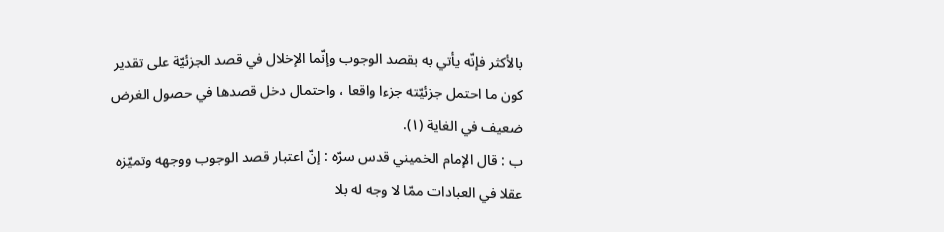بالأكثر فإنّه يأتي به بقصد الوجوب وإنّما الإخلال في قصد الجزئيّة على تقدير كون ما احتمل جزئيّته جزءا واقعا ، واحتمال دخل قصدها في حصول الغرض ضعيف في الغاية (١).
ب : قال الإمام الخميني قدس سرّه : إنّ اعتبار قصد الوجوب ووجهه وتميّزه عقلا في العبادات ممّا لا وجه له بلا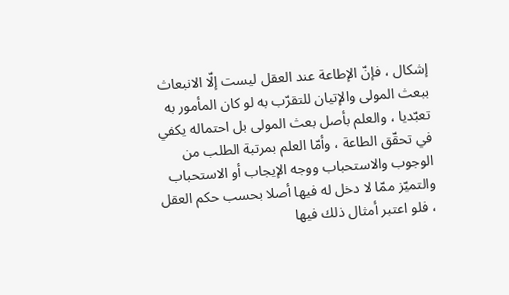إشكال ، فإنّ الإطاعة عند العقل ليست إلّا الانبعاث ببعث المولى والإتيان للتقرّب به لو كان المأمور به تعبّديا ، والعلم بأصل بعث المولى بل احتماله يكفي في تحقّق الطاعة ، وأمّا العلم بمرتبة الطلب من الوجوب والاستحباب ووجه الإيجاب أو الاستحباب والتميّز ممّا لا دخل له فيها أصلا بحسب حكم العقل ، فلو اعتبر أمثال ذلك فيها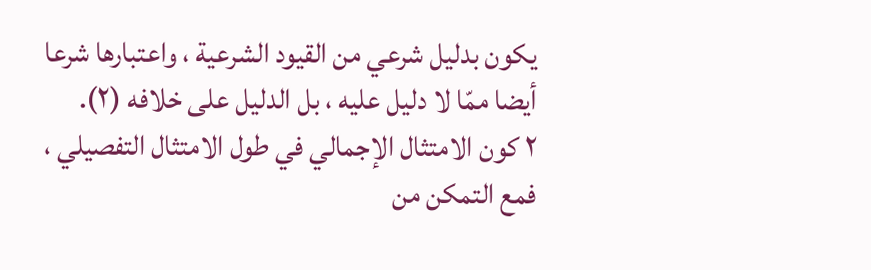يكون بدليل شرعي من القيود الشرعية ، واعتبارها شرعا أيضا ممّا لا دليل عليه ، بل الدليل على خلافه (٢).
٢ كون الامتثال الإجمالي في طول الامتثال التفصيلي ، فمع التمكن من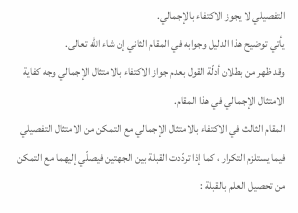التفصيلي لا يجوز الاكتفاء بالإجمالي.
يأتي توضيح هذا الدليل وجوابه في المقام الثاني إن شاء الله تعالى.
وقد ظهر من بطلان أدلّة القول بعدم جواز الاكتفاء بالامتثال الإجمالي وجه كفاية الامتثال الإجمالي في هذا المقام.
المقام الثالث في الاكتفاء بالامتثال الإجمالي مع التمكن من الامتثال التفصيلي فيما يستلزم التكرار ، كما إذا تردّدت القبلة بين الجهتين فيصلّي إليهما مع التمكن من تحصيل العلم بالقبلة :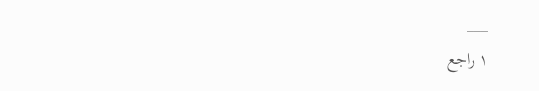___
١ راجع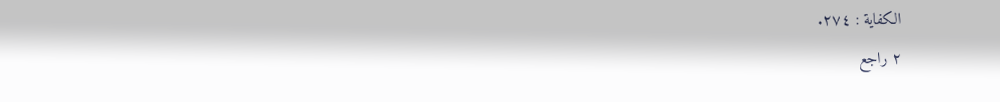الكفاية : ٢٧٤.
٢ راجع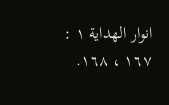انوار الهداية ١ : ١٦٧ ، ١٦٨.